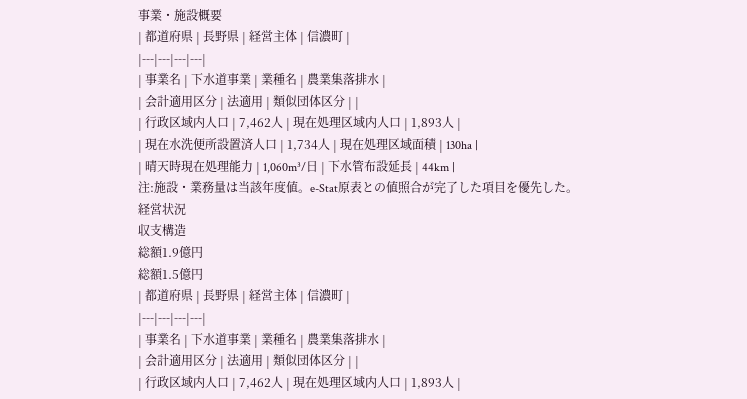事業・施設概要
| 都道府県 | 長野県 | 経営主体 | 信濃町 |
|---|---|---|---|
| 事業名 | 下水道事業 | 業種名 | 農業集落排水 |
| 会計適用区分 | 法適用 | 類似団体区分 | |
| 行政区域内人口 | 7,462人 | 現在処理区域内人口 | 1,893人 |
| 現在水洗便所設置済人口 | 1,734人 | 現在処理区域面積 | 130ha |
| 晴天時現在処理能力 | 1,060m³/日 | 下水管布設延長 | 44km |
注:施設・業務量は当該年度値。e-Stat原表との値照合が完了した項目を優先した。
経営状況
収支構造
総額1.9億円
総額1.5億円
| 都道府県 | 長野県 | 経営主体 | 信濃町 |
|---|---|---|---|
| 事業名 | 下水道事業 | 業種名 | 農業集落排水 |
| 会計適用区分 | 法適用 | 類似団体区分 | |
| 行政区域内人口 | 7,462人 | 現在処理区域内人口 | 1,893人 |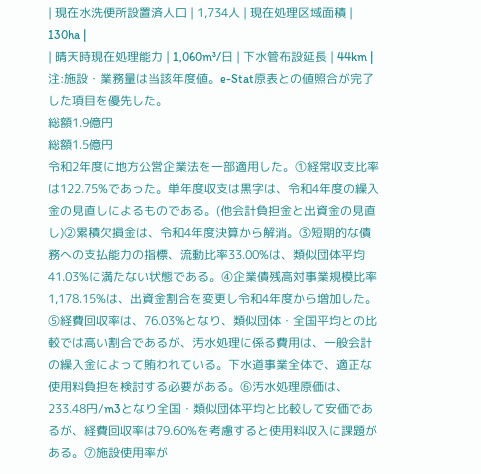| 現在水洗便所設置済人口 | 1,734人 | 現在処理区域面積 | 130ha |
| 晴天時現在処理能力 | 1,060m³/日 | 下水管布設延長 | 44km |
注:施設・業務量は当該年度値。e-Stat原表との値照合が完了した項目を優先した。
総額1.9億円
総額1.5億円
令和2年度に地方公営企業法を一部適用した。①経常収支比率は122.75%であった。単年度収支は黒字は、令和4年度の繰入金の見直しによるものである。(他会計負担金と出資金の見直し)②累積欠損金は、令和4年度決算から解消。③短期的な債務への支払能力の指標、流動比率33.00%は、類似団体平均41.03%に満たない状態である。④企業債残高対事業規模比率1,178.15%は、出資金割合を変更し令和4年度から増加した。⑤経費回収率は、76.03%となり、類似団体・全国平均との比較では高い割合であるが、汚水処理に係る費用は、一般会計の繰入金によって賄われている。下水道事業全体で、適正な使用料負担を検討する必要がある。⑥汚水処理原価は、233.48円/m3となり全国・類似団体平均と比較して安価であるが、経費回収率は79.60%を考慮すると使用料収入に課題がある。⑦施設使用率が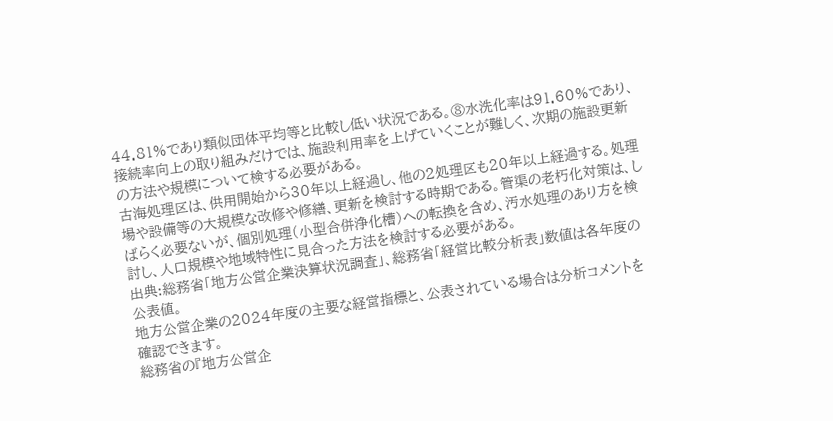44.81%であり類似団体平均等と比較し低い状況である。⑧水洗化率は91.60%であり、接続率向上の取り組みだけでは、施設利用率を上げていくことが難しく、次期の施設更新の方法や規模について検する必要がある。
古海処理区は、供用開始から30年以上経過し、他の2処理区も20年以上経過する。処理場や設備等の大規模な改修や修繕、更新を検討する時期である。管渠の老朽化対策は、しばらく必要ないが、個別処理(小型合併浄化槽)への転換を含め、汚水処理のあり方を検討し、人口規模や地域特性に見合った方法を検討する必要がある。
出典:総務省「地方公営企業決算状況調査」、総務省「経営比較分析表」数値は各年度の公表値。
地方公営企業の2024年度の主要な経営指標と、公表されている場合は分析コメントを確認できます。
総務省の『地方公営企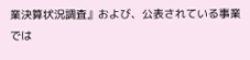業決算状況調査』および、公表されている事業では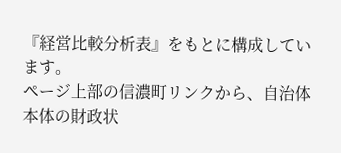『経営比較分析表』をもとに構成しています。
ページ上部の信濃町リンクから、自治体本体の財政状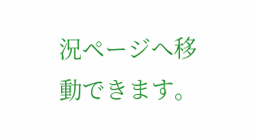況ページへ移動できます。